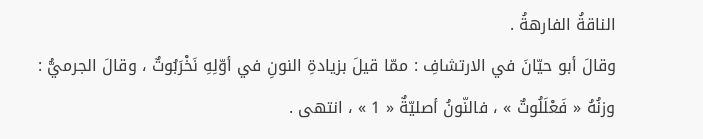الناقةُ الفارهةُ .
وقالَ أبو حيّانَ في الارتشافِ : ممّا قيلَ بزيادةِ النونِ في أوّلِهِ نَخْرَبُوتٌ ، وقالَ الجرميُّ : وزنُهُ « فَعْلَلُوتٌ » ، فالنّونُ أصليّةٌ « 1 » ، انتهى .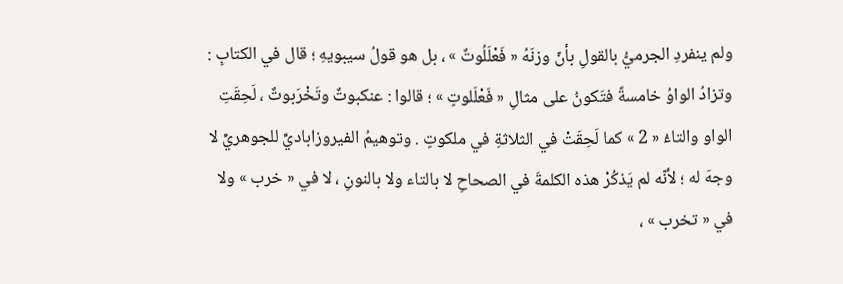ولم ينفردِ الجرميُّ بالقولِ بأنّ وزنَهُ « فَعْلَلُوتٌ » ، بل هو قولُ سيبويهِ ؛ قال في الكتابِ : وتزادُ الواوُ خامسةً فتَكونُ على مثالِ « فَعْلَلوتٍ » ؛ قالوا : عنكبوتٌ وتَخْرَبوتٌ ، لَحِقَتِ الواو والتاءُ « 2 » كما لَحِقَتْ في الثلاثةِ في ملكوتٍ . وتوهيمُ الفيروزاباديِّ للجوهريِّ لا وجهَ له ؛ لأنّه لم يَذكُرْ هذه الكلمةَ في الصحاحِ لا بالتاء ولا بالنونِ ، لا في « خرب » ولا في « تخرب » ،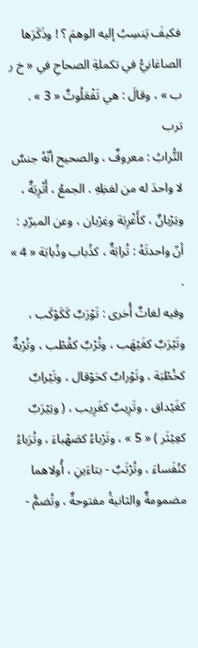فكيفَ يَنسِبُ إليه الوهمَ ؟ ! وذَكَرَها الصاغانيُّ في تكملةِ الصحاحِ في « خ ر ب » ، وقالَ : هي تَفْعَلُوتٌ « 3 » .
ترب
التُّرابُ : معروفٌ ، والصحيح أنّهُ جنسٌ لا واحدَ له من لفظِهِ . الجمعُ ، أَتْرِبَةٌ ، وتِرْبانٌ ، كأَغْرِبَة وغِرْبان ، وعن المبرّدِ : أنّ واحدتَهُ : تُرابَةٌ ، كذُباب وذُبابَة « 4 » .
وفيه لغاتٌ أُخرى : تَوْرَبٌ كَكَوْكَب ، وتَيْرَبٌ كغَيْهَب ، وتُرْبٌ كقُطْب ، وتُرْبةٌ كخُطْبَة ، وتَوْرابٌ كحَوْقال ، وتَيْرابٌ كغَيْداق ، وتَرِيبٌ كغَرِيب ، ( وتِيْرَبٌ كعِيْثَر ) « 5 » ، وتَرْباءُ كصَهْباءَ ، وتُرَباءُ كنُفَساءَ ، وتُرْتَبٌ - بتاءَينِ ، أُولاهما مضمومةٌ والثانيةُ مفتوحةٌ ، وتُضمُّ -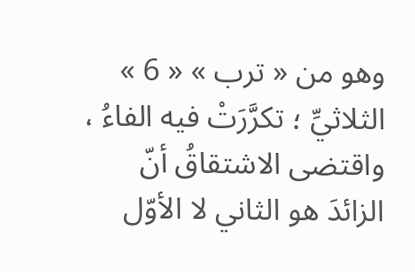وهو من « ترب » « 6 » الثلاثيِّ ؛ تكرَّرَتْ فيه الفاءُ ، واقتضى الاشتقاقُ أنّ الزائدَ هو الثاني لا الأوّل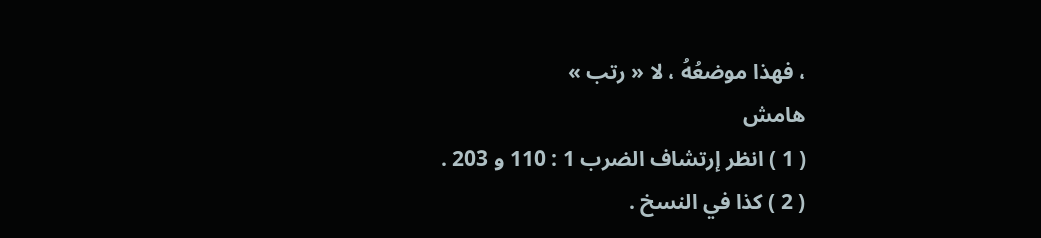، فهذا موضعُهُ ، لا « رتب »
هامش
( 1 ) انظر إرتشاف الضرب 1 : 110 و 203 .
( 2 ) كذا في النسخ .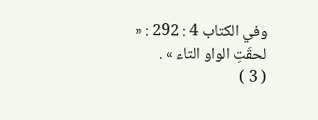وفي الكتاب 4 : 292 : « لحقَتِ الواو التاء » .
( 3 )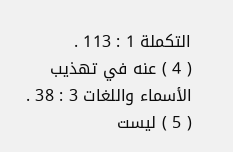التكملة 1 : 113 .
( 4 ) عنه في تهذيب الأسماء واللغات 3 : 38 .
( 5 ) ليست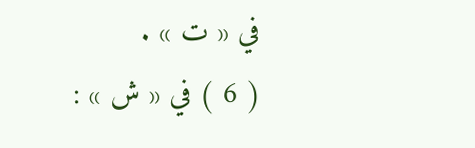في « ت » .
( 6 ) في « ش » :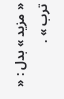« مزيد » بدل : « ترب » .